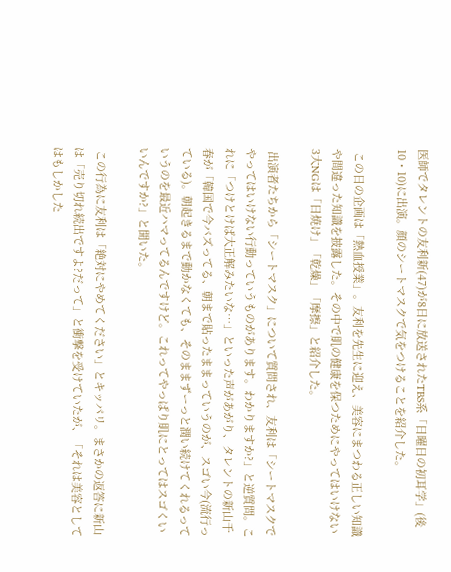医師でタレントの友利新(47)が8日に放送されたTBS系「日曜日の初耳学」(後10・10)に出演。顔のシートマスクで気をつけることを紹介した。

 この日の企画は「熱血授業」。友利を先生に迎え、美容にまつわる正しい知識や間違った知識を披露した。その中で肌の健康を保つためにやってはいけない3大NGは「日焼け」「乾燥」「摩擦」と紹介した。

 出演者たちから「シートマスク」について質問され、友利は「シートマスクでやってはいけない行動っていうものがあります。わかりますか?」と逆質問。これに「つけとけば大正解みたいな…」といった声があがり、タレントの新山千春が「韓国で今バズってる、朝まで貼ったままっていうのが、スゴい今(流行っている)。朝起きるまで動かなくても、そのままずーっと潤い続けてくれるっていうのを最近ハマってるんですけど。これってやっぱり肌にとってはスゴくいいんですか?」と聞いた。

 この行為に友利は「絶対にやめてください」とキッパリ。まさかの返答に新山は「売り切れ続出ですよ?だって」と衝撃を受けていたが、「それは美容としてはもしかした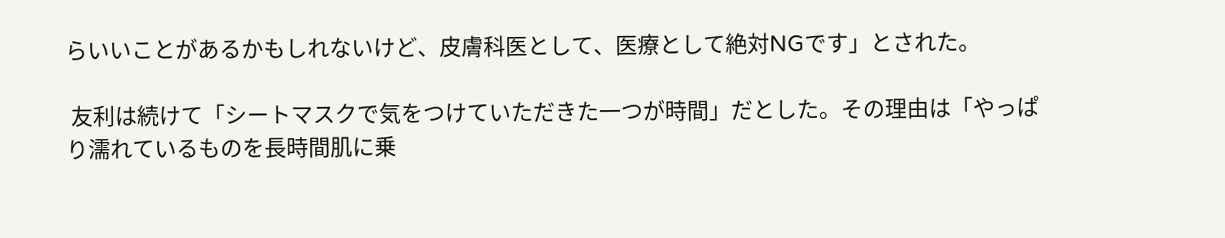らいいことがあるかもしれないけど、皮膚科医として、医療として絶対NGです」とされた。

 友利は続けて「シートマスクで気をつけていただきた一つが時間」だとした。その理由は「やっぱり濡れているものを長時間肌に乗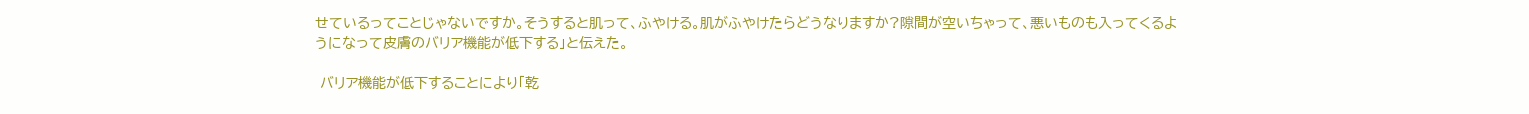せているってことじゃないですか。そうすると肌って、ふやける。肌がふやけたらどうなりますか?隙間が空いちゃって、悪いものも入ってくるようになって皮膚のバリア機能が低下する」と伝えた。

 バリア機能が低下することにより「乾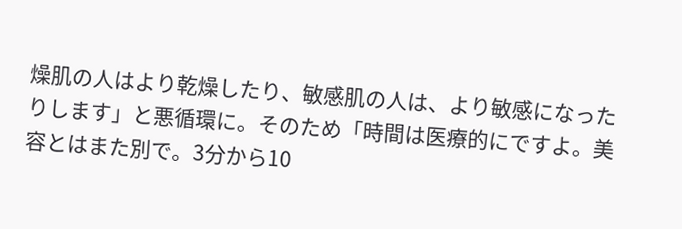燥肌の人はより乾燥したり、敏感肌の人は、より敏感になったりします」と悪循環に。そのため「時間は医療的にですよ。美容とはまた別で。3分から10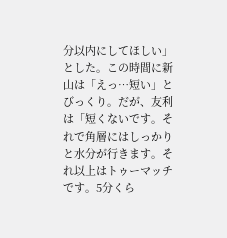分以内にしてほしい」とした。この時間に新山は「えっ…短い」とびっくり。だが、友利は「短くないです。それで角層にはしっかりと水分が行きます。それ以上はトゥーマッチです。5分くら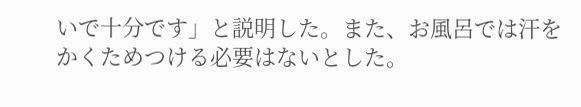いで十分です」と説明した。また、お風呂では汗をかくためつける必要はないとした。